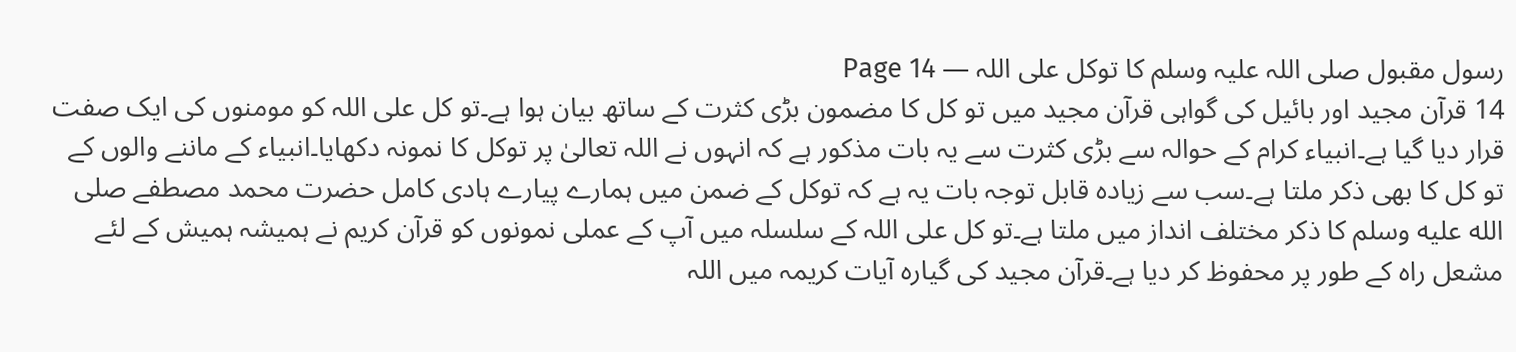رسول مقبول صلی اللہ علیہ وسلم کا توکل علی اللہ — Page 14
14 قرآن مجید اور بائیل کی گواہی قرآن مجید میں تو کل کا مضمون بڑی کثرت کے ساتھ بیان ہوا ہے۔تو کل علی اللہ کو مومنوں کی ایک صفت قرار دیا گیا ہے۔انبیاء کرام کے حوالہ سے بڑی کثرت سے یہ بات مذکور ہے کہ انہوں نے اللہ تعالیٰ پر توکل کا نمونہ دکھایا۔انبیاء کے ماننے والوں کے تو کل کا بھی ذکر ملتا ہے۔سب سے زیادہ قابل توجہ بات یہ ہے کہ توکل کے ضمن میں ہمارے پیارے ہادی کامل حضرت محمد مصطفے صلى الله عليه وسلم کا ذکر مختلف انداز میں ملتا ہے۔تو کل علی اللہ کے سلسلہ میں آپ کے عملی نمونوں کو قرآن کریم نے ہمیشہ ہمیش کے لئے مشعل راہ کے طور پر محفوظ کر دیا ہے۔قرآن مجید کی گیارہ آیات کریمہ میں اللہ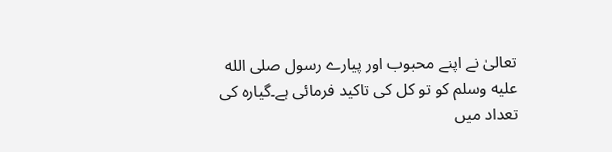تعالیٰ نے اپنے محبوب اور پیارے رسول صلى الله عليه وسلم کو تو کل کی تاکید فرمائی ہے۔گیارہ کی تعداد میں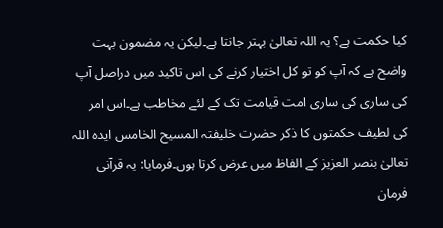کیا حکمت ہے؟ یہ اللہ تعالیٰ بہتر جانتا ہے۔لیکن یہ مضمون بہت واضح ہے کہ آپ کو تو کل اختیار کرنے کی اس تاکید میں دراصل آپ کی ساری کی ساری امت قیامت تک کے لئے مخاطب ہے۔اس امر کی لطیف حکمتوں کا ذکر حضرت خلیفتہ المسیح الخامس ایدہ اللہ تعالیٰ بنصر العزیز کے الفاظ میں عرض کرتا ہوں۔فرمایا: یہ قرآنی فرمان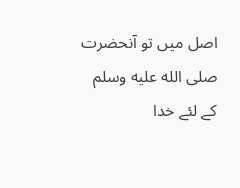اصل میں تو آنحضرت صلى الله عليه وسلم کے لئے خدا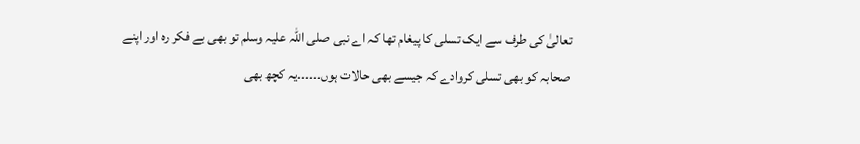تعالیٰ کی طرف سے ایک تسلی کا پیغام تھا کہ اے نبی صلی اللہ علیہ وسلم تو بھی بے فکر رہ اور اپنے صحابہ کو بھی تسلی کروادے کہ جیسے بھی حالات ہوں۔۔۔۔۔۔یہ کچھ بھی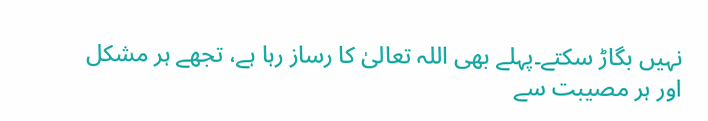نہیں بگاڑ سکتے۔پہلے بھی اللہ تعالیٰ کا رساز رہا ہے، تجھے ہر مشکل اور ہر مصیبت سے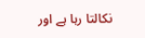نکالتا رہا ہے اور